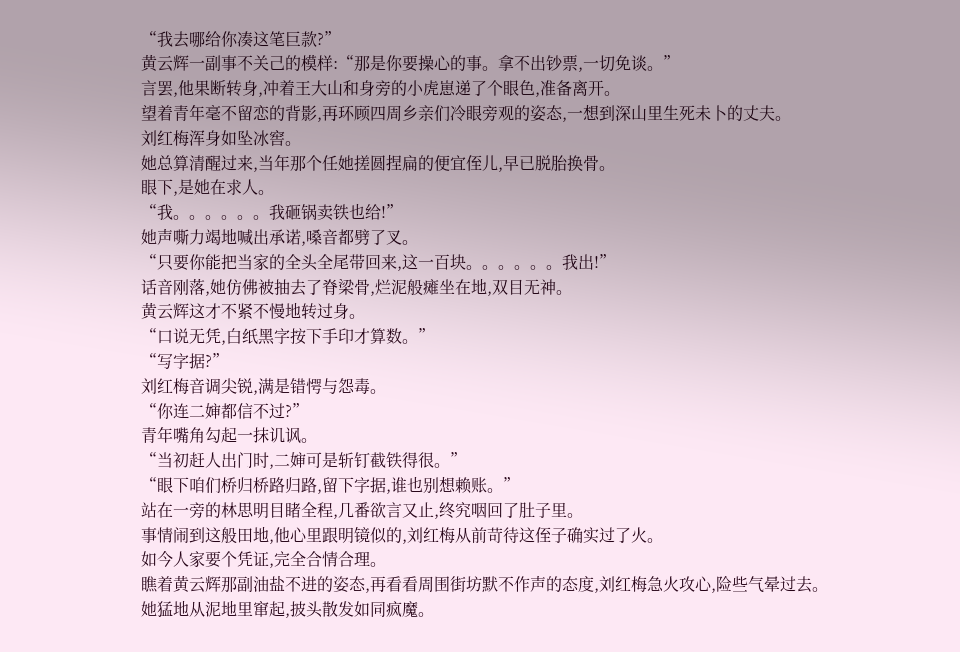“我去哪给你凑这笔巨款?”
黄云辉一副事不关己的模样:“那是你要操心的事。拿不出钞票,一切免谈。”
言罢,他果断转身,冲着王大山和身旁的小虎崽递了个眼色,准备离开。
望着青年毫不留恋的背影,再环顾四周乡亲们冷眼旁观的姿态,一想到深山里生死未卜的丈夫。
刘红梅浑身如坠冰窖。
她总算清醒过来,当年那个任她搓圆捏扁的便宜侄儿,早已脱胎换骨。
眼下,是她在求人。
“我。。。。。。我砸锅卖铁也给!”
她声嘶力竭地喊出承诺,嗓音都劈了叉。
“只要你能把当家的全头全尾带回来,这一百块。。。。。。我出!”
话音刚落,她仿佛被抽去了脊梁骨,烂泥般瘫坐在地,双目无神。
黄云辉这才不紧不慢地转过身。
“口说无凭,白纸黑字按下手印才算数。”
“写字据?”
刘红梅音调尖锐,满是错愕与怨毒。
“你连二婶都信不过?”
青年嘴角勾起一抹讥讽。
“当初赶人出门时,二婶可是斩钉截铁得很。”
“眼下咱们桥归桥路归路,留下字据,谁也别想赖账。”
站在一旁的林思明目睹全程,几番欲言又止,终究咽回了肚子里。
事情闹到这般田地,他心里跟明镜似的,刘红梅从前苛待这侄子确实过了火。
如今人家要个凭证,完全合情合理。
瞧着黄云辉那副油盐不进的姿态,再看看周围街坊默不作声的态度,刘红梅急火攻心,险些气晕过去。
她猛地从泥地里窜起,披头散发如同疯魔。